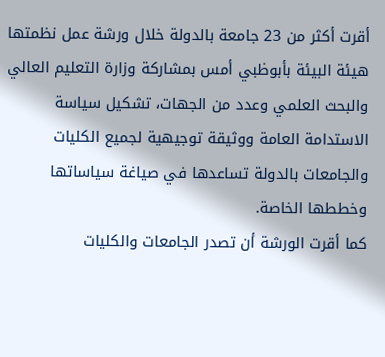أقرت أكثر من 23 جامعة بالدولة خلال ورشة عمل نظمتها هيئة البيئة بأبوظبي أمس بمشاركة وزارة التعليم العالي والبحث العلمي وعدد من الجهات، تشكيل سياسة الاستدامة العامة ووثيقة توجيهية لجميع الكليات والجامعات بالدولة تساعدها في صياغة سياساتها وخططها الخاصة.
كما أقرت الورشة أن تصدر الجامعات والكليات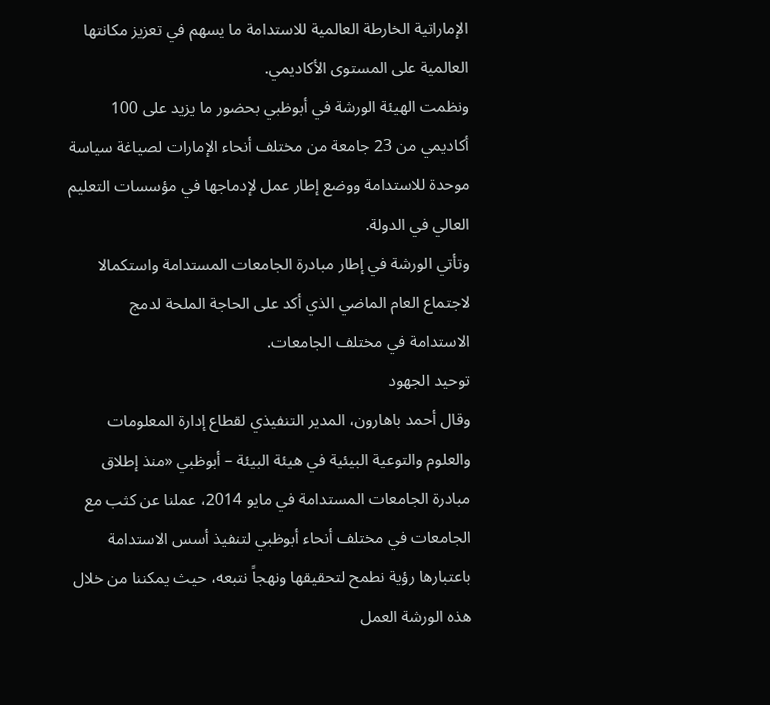الإماراتية الخارطة العالمية للاستدامة ما يسهم في تعزيز مكانتها العالمية على المستوى الأكاديمي.
ونظمت الهيئة الورشة في أبوظبي بحضور ما يزيد على 100 أكاديمي من 23 جامعة من مختلف أنحاء الإمارات لصياغة سياسة موحدة للاستدامة ووضع إطار عمل لإدماجها في مؤسسات التعليم العالي في الدولة.
وتأتي الورشة في إطار مبادرة الجامعات المستدامة واستكمالا لاجتماع العام الماضي الذي أكد على الحاجة الملحة لدمج الاستدامة في مختلف الجامعات.
توحيد الجهود
وقال أحمد باهارون، المدير التنفيذي لقطاع إدارة المعلومات والعلوم والتوعية البيئية في هيئة البيئة – أبوظبي «منذ إطلاق مبادرة الجامعات المستدامة في مايو 2014، عملنا عن كثب مع الجامعات في مختلف أنحاء أبوظبي لتنفيذ أسس الاستدامة باعتبارها رؤية نطمح لتحقيقها ونهجاً نتبعه، حيث يمكننا من خلال هذه الورشة العمل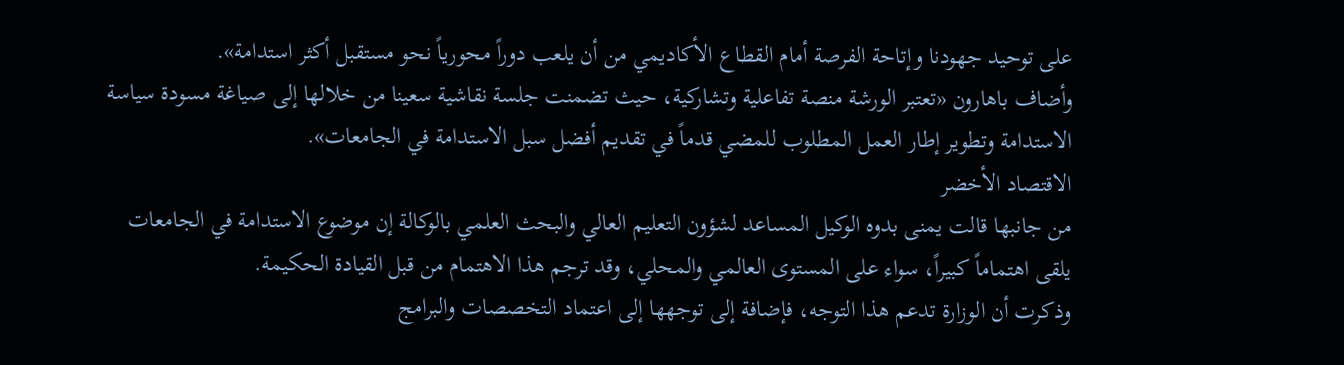على توحيد جهودنا وإتاحة الفرصة أمام القطاع الأكاديمي من أن يلعب دوراً محورياً نحو مستقبل أكثر استدامة».
وأضاف باهارون «تعتبر الورشة منصة تفاعلية وتشاركية، حيث تضمنت جلسة نقاشية سعينا من خلالها إلى صياغة مسودة سياسة الاستدامة وتطوير إطار العمل المطلوب للمضي قدماً في تقديم أفضل سبل الاستدامة في الجامعات».
الاقتصاد الأخضر
من جانبها قالت يمنى بدوه الوكيل المساعد لشؤون التعليم العالي والبحث العلمي بالوكالة إن موضوع الاستدامة في الجامعات يلقى اهتماماً كبيراً، سواء على المستوى العالمي والمحلي، وقد ترجم هذا الاهتمام من قبل القيادة الحكيمة.
وذكرت أن الوزارة تدعم هذا التوجه، فإضافة إلى توجهها إلى اعتماد التخصصات والبرامج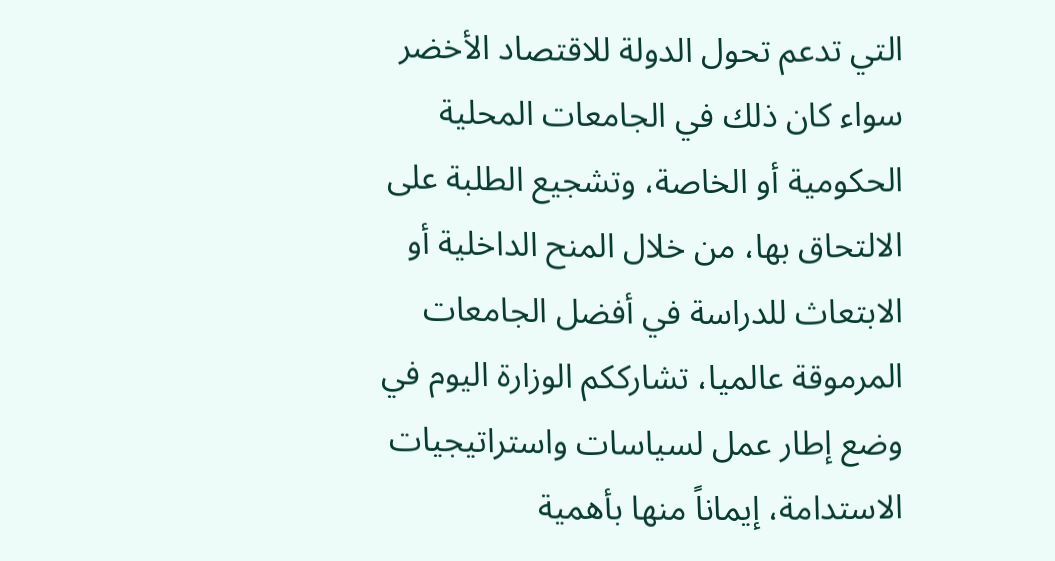التي تدعم تحول الدولة للاقتصاد الأخضر سواء كان ذلك في الجامعات المحلية الحكومية أو الخاصة، وتشجيع الطلبة على الالتحاق بها، من خلال المنح الداخلية أو الابتعاث للدراسة في أفضل الجامعات المرموقة عالميا، تشارككم الوزارة اليوم في وضع إطار عمل لسياسات واستراتيجيات الاستدامة، إيماناً منها بأهمية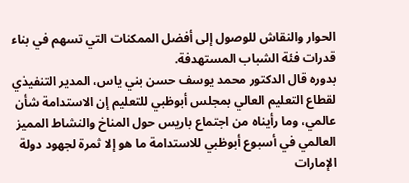الحوار والنقاش للوصول إلى أفضل الممكنات التي تسهم في بناء قدرات فئة الشباب المستهدفة.
بدوره قال الدكتور محمد يوسف حسن بني ياس، المدير التنفيذي لقطاع التعليم العالي بمجلس أبوظبي للتعليم إن الاستدامة شأن عالمي، وما رأيناه من اجتماع باريس حول المناخ والنشاط المميز العالمي في أسبوع أبوظبي للاستدامة ما هو إلا ثمرة لجهود دولة الإمارات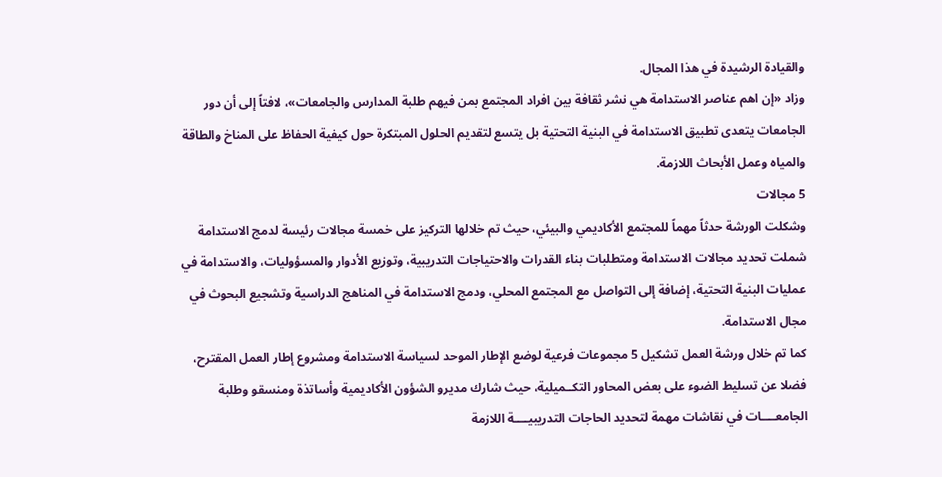والقيادة الرشيدة في هذا المجال.
وزاد «إن اهم عناصر الاستدامة هي نشر ثقافة بين افراد المجتمع بمن فيهم طلبة المدارس والجامعات»، لافتاً إلى أن دور الجامعات يتعدى تطبيق الاستدامة في البنية التحتية بل يتسع لتقديم الحلول المبتكرة حول كيفية الحفاظ على المناخ والطاقة والمياه وعمل الأبحاث اللازمة.
5 مجالات
وشكلت الورشة حدثاً مهماً للمجتمع الأكاديمي والبيئي، حيث تم خلالها التركيز على خمسة مجالات رئيسة لدمج الاستدامة شملت تحديد مجالات الاستدامة ومتطلبات بناء القدرات والاحتياجات التدريبية، وتوزيع الأدوار والمسؤوليات، والاستدامة في عمليات البنية التحتية، إضافة إلى التواصل مع المجتمع المحلي، ودمج الاستدامة في المناهج الدراسية وتشجيع البحوث في مجال الاستدامة.
كما تم خلال ورشة العمل تشكيل 5 مجموعات فرعية لوضع الإطار الموحد لسياسة الاستدامة ومشروع إطار العمل المقترح، فضلا عن تسليط الضوء على بعض المحاور التكــميلية، حيث شارك مديرو الشؤون الأكاديمية وأساتذة ومنسقو وطلبة الجامعــــات في نقاشات مهمة لتحديد الحاجات التدريبيــــة اللازمة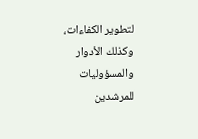لتطوير الكفاءات، وكذلك الأدوار والمسؤوليات للمرشدين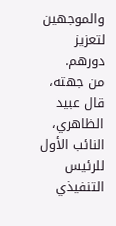والموجهين لتعزيز دورهم.
من جهته، قال عبيد الظاهري، النائب الأول للرئيس التنفيذي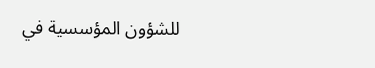للشؤون المؤسسية في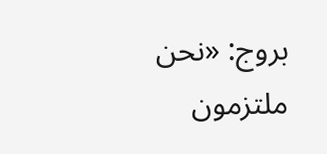بروج: «نحن ملتزمون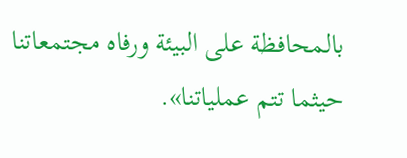بالمحافظة على البيئة ورفاه مجتمعاتنا حيثما تتم عملياتنا».